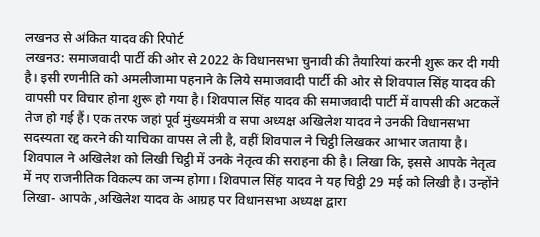लखनउ से अंकित यादव की रिपोर्ट
लखनउ: समाजवादी पार्टी की ओर से 2022 के विधानसभा चुनावी की तैयारियां करनी शुरू कर दी गयी है। इसी रणनीति को अमलीजामा पहनाने के लिये समाजवादी पार्टी की ओर से शिवपाल सिंह यादव की वापसी पर विचार होना शुरू हो गया है। शिवपाल सिंह यादव की समाजवादी पार्टी में वापसी की अटकलें तेज हो गई हैं। एक तरफ जहां पूर्व मुंख्यमंत्री व सपा अध्यक्ष अखिलेश यादव ने उनकी विधानसभा सदस्यता रद्द करने की याचिका वापस ले ली है, वहीं शिवपाल ने चिट्ठी लिखकर आभार जताया है। शिवपाल ने अखिलेश को लिखी चिट्ठी में उनके नेतृत्व की सराहना की है। लिखा कि, इससे आपके नेतृत्व में नए राजनीतिक विकल्प का जन्म होगा। शिवपाल सिंह यादव ने यह चिट्ठी 29 मई को लिखी है। उन्होंने लिखा- आपके ,अखिलेश यादव के आग्रह पर विधानसभा अध्यक्ष द्वारा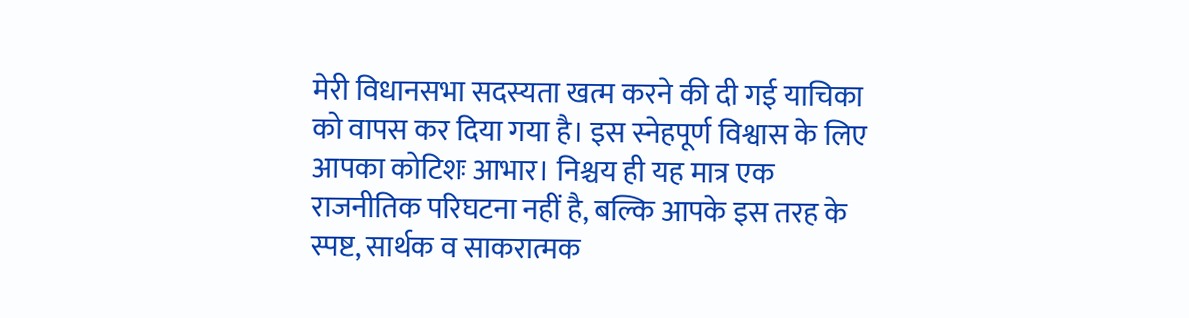मेरी विधानसभा सदस्यता खत्म करने की दी गई याचिका को वापस कर दिया गया है। इस स्नेहपूर्ण विश्वास के लिए आपका कोटिशः आभार। निश्चय ही यह मात्र एक राजनीतिक परिघटना नहीं है, बल्कि आपके इस तरह के स्पष्ट, सार्थक व साकरात्मक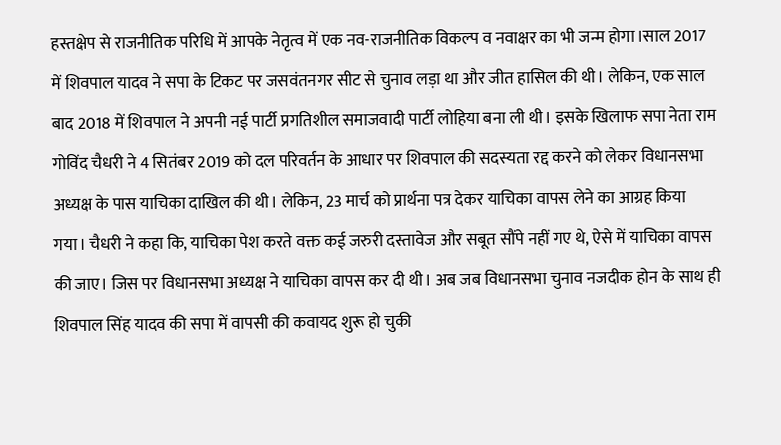हस्तक्षेप से राजनीतिक परिधि में आपके नेतृत्व में एक नव-राजनीतिक विकल्प व नवाक्षर का भी जन्म होगा।साल 2017 में शिवपाल यादव ने सपा के टिकट पर जसवंतनगर सीट से चुनाव लड़ा था और जीत हासिल की थी। लेकिन, एक साल बाद 2018 में शिवपाल ने अपनी नई पार्टी प्रगतिशील समाजवादी पार्टी लोहिया बना ली थी। इसके खिलाफ सपा नेता राम गोविंद चैधरी ने 4 सितंबर 2019 को दल परिवर्तन के आधार पर शिवपाल की सदस्यता रद्द करने को लेकर विधानसभा अध्यक्ष के पास याचिका दाखिल की थी। लेकिन, 23 मार्च को प्रार्थना पत्र देकर याचिका वापस लेने का आग्रह किया गया। चैधरी ने कहा कि, याचिका पेश करते वक्त कई जरुरी दस्तावेज और सबूत सौंपे नहीं गए थे, ऐसे में याचिका वापस की जाए। जिस पर विधानसभा अध्यक्ष ने याचिका वापस कर दी थी। अब जब विधानसभा चुनाव नजदीक होन के साथ ही शिवपाल सिंह यादव की सपा में वापसी की कवायद शुरू हो चुकी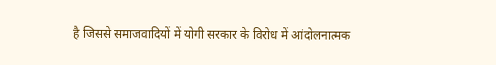है जिससे समाजवादियों में योगी सरकार के विरोध में आंदोलनात्मक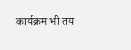कार्यक्रम भी तय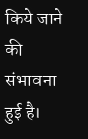किये जाने की संभावना हुई है।